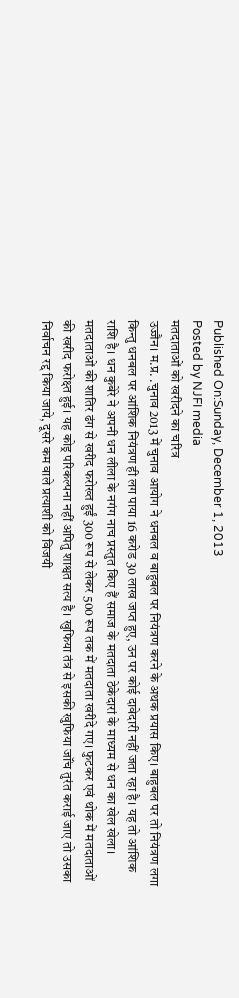Published On:Sunday, December 1, 2013
Posted by NJFI media
मतदाताओं को खरीदने का चरित्र
उज्जैन। म.प्र. .चुनाव 2013 में चुनाव आयोग ने धनबल व बाहुबल पर नियंत्रण करने के अथक प्रयास किए। बाहुबल पर तो नियंत्रण लगा किन्तु धनबल पर आंशिक नियंत्रण ही लग पाया 16 करोड 30 लाख जप्त हुए, उन पर कोई दावेदारी नहीं जता रहा है। यह तो आंशिक राशि है। धन कुबेरे ने अपनी धन लीला के नगंग नाच प्रस्तुत किए हैं समाज के मतदाता ठेकेदारां के माध्यम से धन का खेल खेला। मतदाताओं की शातिर ढंग से खरीद फरोख्त हुईं 300 रूप से लेकर 500 रूप तक में मतदाता खरीदे गए। फुटकर एवं थोक में मतदाताओं की खरीद फरोक्ष्त हुई। यह कोइ्र परिकल्पना नहीं अपितु शाश्वत सत्य है। खुफिया तंत्र से इसकी खुफिया जॉंच तुरंत कराई जाए तो उसका निर्वाचन रद्द किया जाये, दूसरे कम वाले प्रत्याशी को विजयी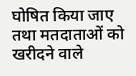घोषित किया जाए तथा मतदाताओं को खरीदने वाले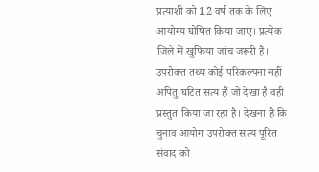प्रत्याशी को 12 वर्ष तक के लिए आयोग्य घोषित किया जाए। प्रत्येक जिले में खुफिया जांच जरूरी हैं।
उपरोक्त तथ्य कोई परिकल्पना नहीं अपितु घटित सत्य हैं जो देखा है वही प्रस्तुत किया जा रहा है। देखना है कि चुनाव आयोग उपरोक्त सत्य पूरित संवाद को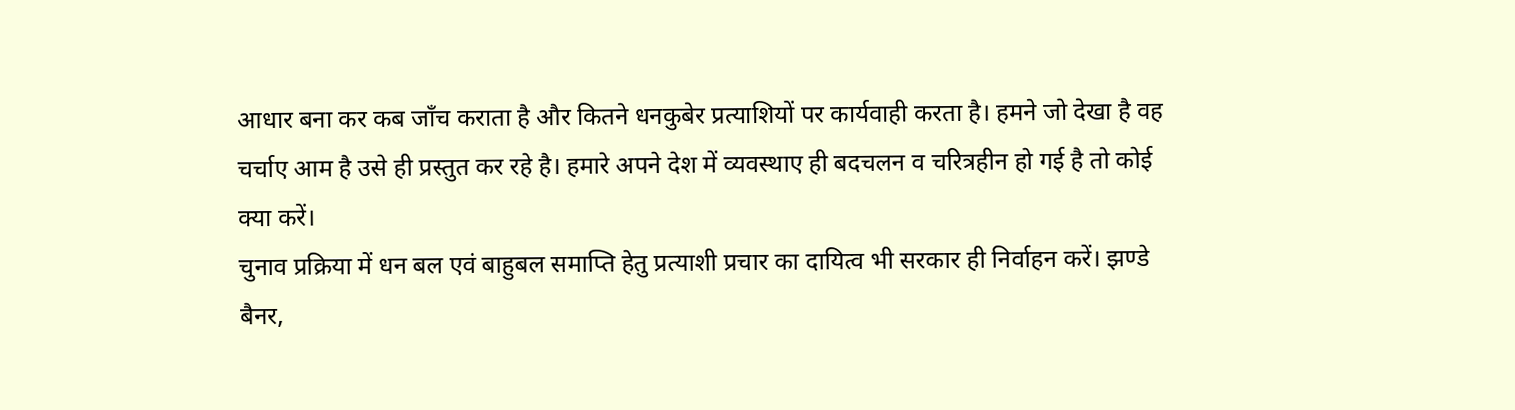आधार बना कर कब जॉंच कराता है और कितने धनकुबेर प्रत्याशियों पर कार्यवाही करता है। हमने जो देखा है वह चर्चाए आम है उसे ही प्रस्तुत कर रहे है। हमारे अपने देश में व्यवस्थाए ही बदचलन व चरित्रहीन हो गई है तो कोई क्या करें।
चुनाव प्रक्रिया में धन बल एवं बाहुबल समाप्ति हेतु प्रत्याशी प्रचार का दायित्व भी सरकार ही निर्वाहन करें। झण्डे बैनर,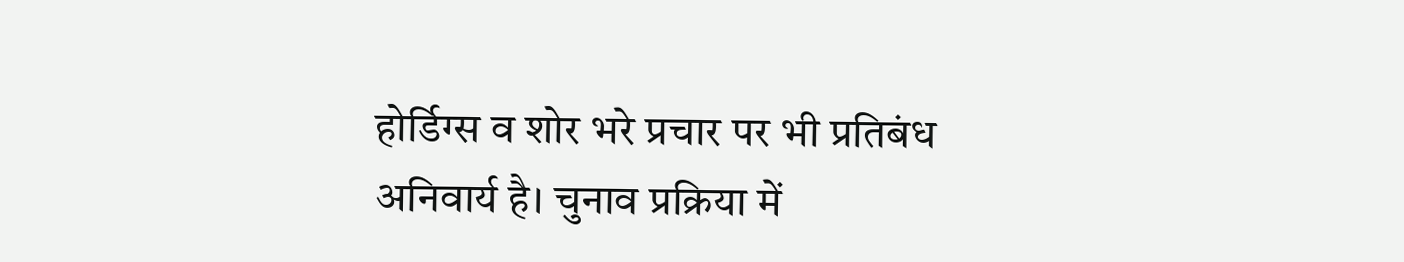होर्डिग्स व शोर भरे प्रचार पर भी प्रतिबंध अनिवार्य है। चुनाव प्रक्रिया में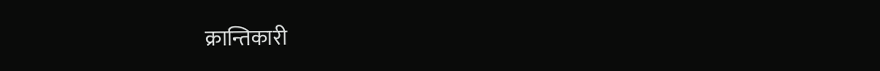क्रान्तिकारी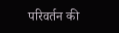परिवर्तन की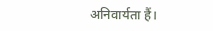अनिवार्यता हैं।